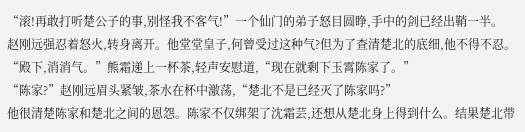“滚!再敢打听楚公子的事,别怪我不客气!”一个仙门的弟子怒目圆睁,手中的剑已经出鞘一半。
赵刚远强忍着怒火,转身离开。他堂堂皇子,何曾受过这种气?但为了查清楚北的底细,他不得不忍。
“殿下,消消气。”熊霜递上一杯茶,轻声安慰道,“现在就剩下玉霄陈家了。”
“陈家?”赵刚远眉头紧皱,茶水在杯中激荡,“楚北不是已经灭了陈家吗?”
他很清楚陈家和楚北之间的恩怨。陈家不仅绑架了沈霜芸,还想从楚北身上得到什么。结果楚北带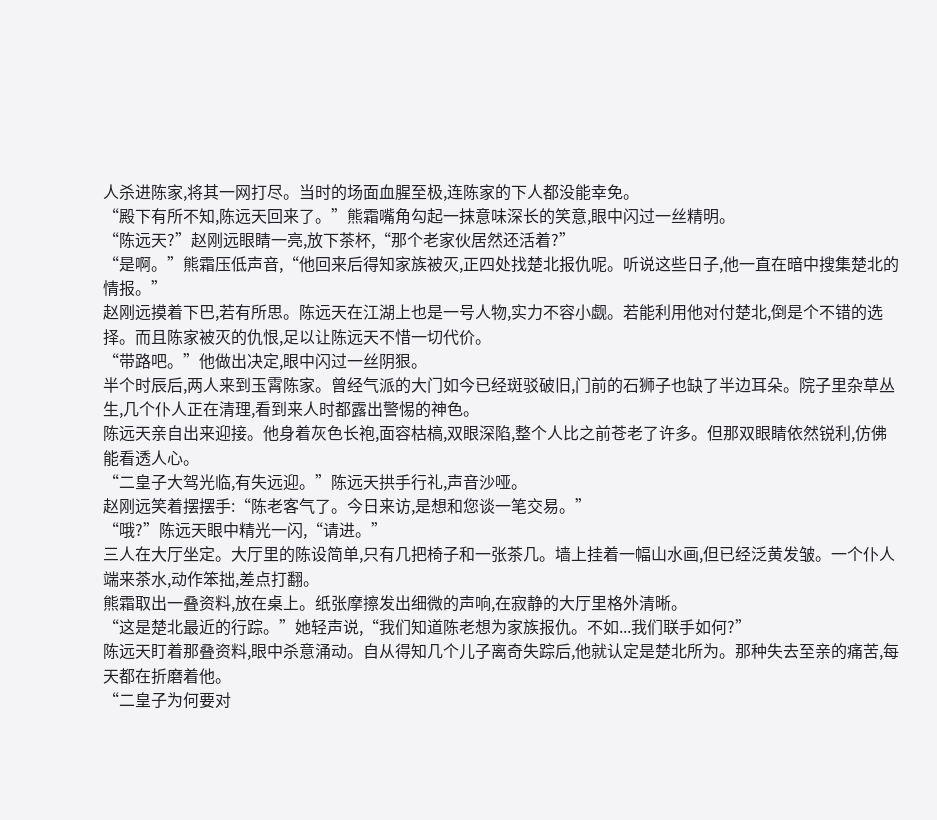人杀进陈家,将其一网打尽。当时的场面血腥至极,连陈家的下人都没能幸免。
“殿下有所不知,陈远天回来了。”熊霜嘴角勾起一抹意味深长的笑意,眼中闪过一丝精明。
“陈远天?”赵刚远眼睛一亮,放下茶杯,“那个老家伙居然还活着?”
“是啊。”熊霜压低声音,“他回来后得知家族被灭,正四处找楚北报仇呢。听说这些日子,他一直在暗中搜集楚北的情报。”
赵刚远摸着下巴,若有所思。陈远天在江湖上也是一号人物,实力不容小觑。若能利用他对付楚北,倒是个不错的选择。而且陈家被灭的仇恨,足以让陈远天不惜一切代价。
“带路吧。”他做出决定,眼中闪过一丝阴狠。
半个时辰后,两人来到玉霄陈家。曾经气派的大门如今已经斑驳破旧,门前的石狮子也缺了半边耳朵。院子里杂草丛生,几个仆人正在清理,看到来人时都露出警惕的神色。
陈远天亲自出来迎接。他身着灰色长袍,面容枯槁,双眼深陷,整个人比之前苍老了许多。但那双眼睛依然锐利,仿佛能看透人心。
“二皇子大驾光临,有失远迎。”陈远天拱手行礼,声音沙哑。
赵刚远笑着摆摆手:“陈老客气了。今日来访,是想和您谈一笔交易。”
“哦?”陈远天眼中精光一闪,“请进。”
三人在大厅坐定。大厅里的陈设简单,只有几把椅子和一张茶几。墙上挂着一幅山水画,但已经泛黄发皱。一个仆人端来茶水,动作笨拙,差点打翻。
熊霜取出一叠资料,放在桌上。纸张摩擦发出细微的声响,在寂静的大厅里格外清晰。
“这是楚北最近的行踪。”她轻声说,“我们知道陈老想为家族报仇。不如...我们联手如何?”
陈远天盯着那叠资料,眼中杀意涌动。自从得知几个儿子离奇失踪后,他就认定是楚北所为。那种失去至亲的痛苦,每天都在折磨着他。
“二皇子为何要对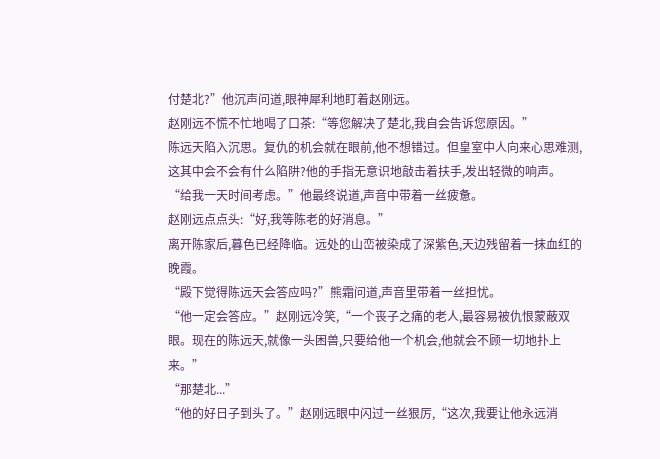付楚北?”他沉声问道,眼神犀利地盯着赵刚远。
赵刚远不慌不忙地喝了口茶:“等您解决了楚北,我自会告诉您原因。”
陈远天陷入沉思。复仇的机会就在眼前,他不想错过。但皇室中人向来心思难测,这其中会不会有什么陷阱?他的手指无意识地敲击着扶手,发出轻微的响声。
“给我一天时间考虑。”他最终说道,声音中带着一丝疲惫。
赵刚远点点头:“好,我等陈老的好消息。”
离开陈家后,暮色已经降临。远处的山峦被染成了深紫色,天边残留着一抹血红的晚霞。
“殿下觉得陈远天会答应吗?”熊霜问道,声音里带着一丝担忧。
“他一定会答应。”赵刚远冷笑,“一个丧子之痛的老人,最容易被仇恨蒙蔽双眼。现在的陈远天,就像一头困兽,只要给他一个机会,他就会不顾一切地扑上来。”
“那楚北...”
“他的好日子到头了。”赵刚远眼中闪过一丝狠厉,“这次,我要让他永远消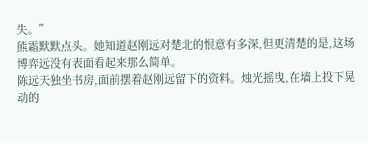失。”
熊霜默默点头。她知道赵刚远对楚北的恨意有多深,但更清楚的是,这场博弈远没有表面看起来那么简单。
陈远天独坐书房,面前摆着赵刚远留下的资料。烛光摇曳,在墙上投下晃动的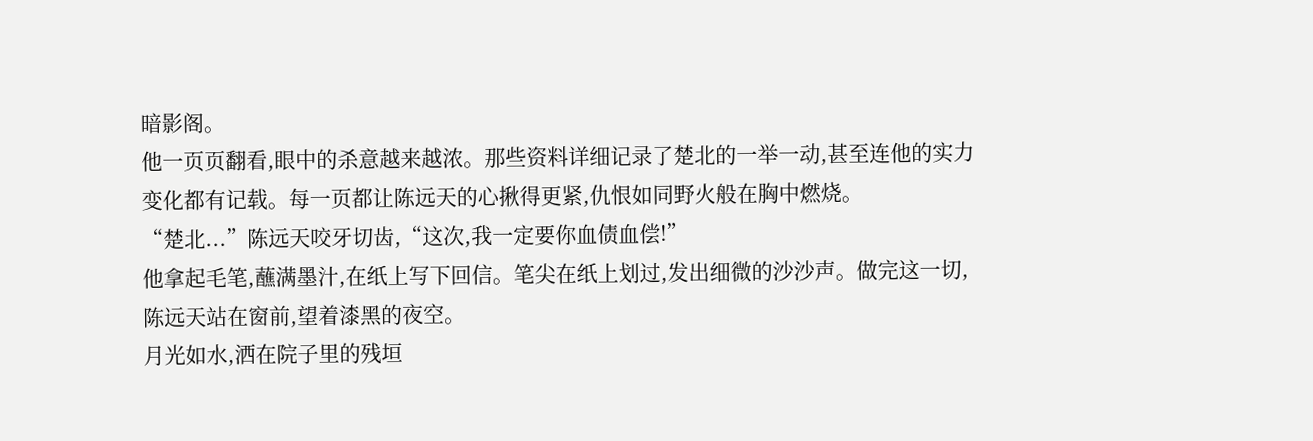暗影阁。
他一页页翻看,眼中的杀意越来越浓。那些资料详细记录了楚北的一举一动,甚至连他的实力变化都有记载。每一页都让陈远天的心揪得更紧,仇恨如同野火般在胸中燃烧。
“楚北...”陈远天咬牙切齿,“这次,我一定要你血债血偿!”
他拿起毛笔,蘸满墨汁,在纸上写下回信。笔尖在纸上划过,发出细微的沙沙声。做完这一切,陈远天站在窗前,望着漆黑的夜空。
月光如水,洒在院子里的残垣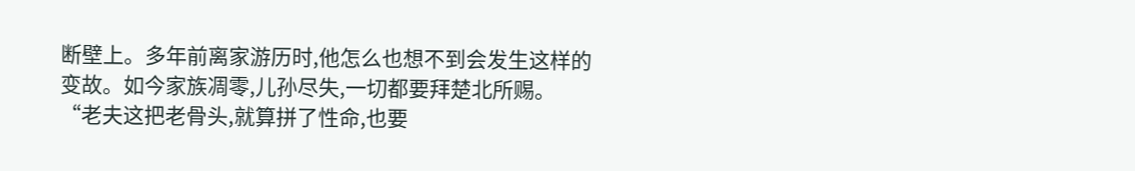断壁上。多年前离家游历时,他怎么也想不到会发生这样的变故。如今家族凋零,儿孙尽失,一切都要拜楚北所赐。
“老夫这把老骨头,就算拼了性命,也要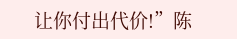让你付出代价!”陈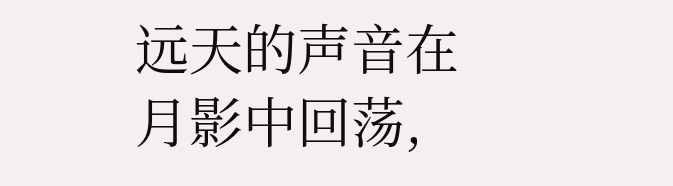远天的声音在月影中回荡,